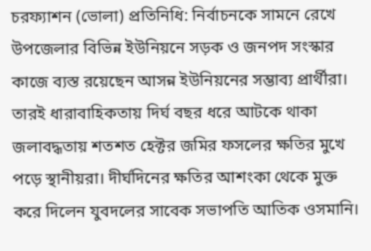চরফ্যাশন (ভোলা) প্রতিনিধি: নির্বাচনকে সামনে রেখে উপজেলার বিভিন্ন ইউনিয়নে সড়ক ও জনপদ সংস্কার কাজে ব্যস্ত রয়েছেন আসন্ন ইউনিয়নের সম্ভাব্য প্রার্থীরা। তারই ধারাবাহিকতায় দির্ঘ বছর ধরে আটকে থাকা জলাবদ্ধতায় শতশত হেক্টর জমির ফসলের ক্ষতির মুখে পড়ে স্থানীয়রা। দীর্ঘদিনের ক্ষতির আশংকা থেকে মুক্ত করে দিলেন যুবদলের সাবেক সভাপতি আতিক ওসমানি।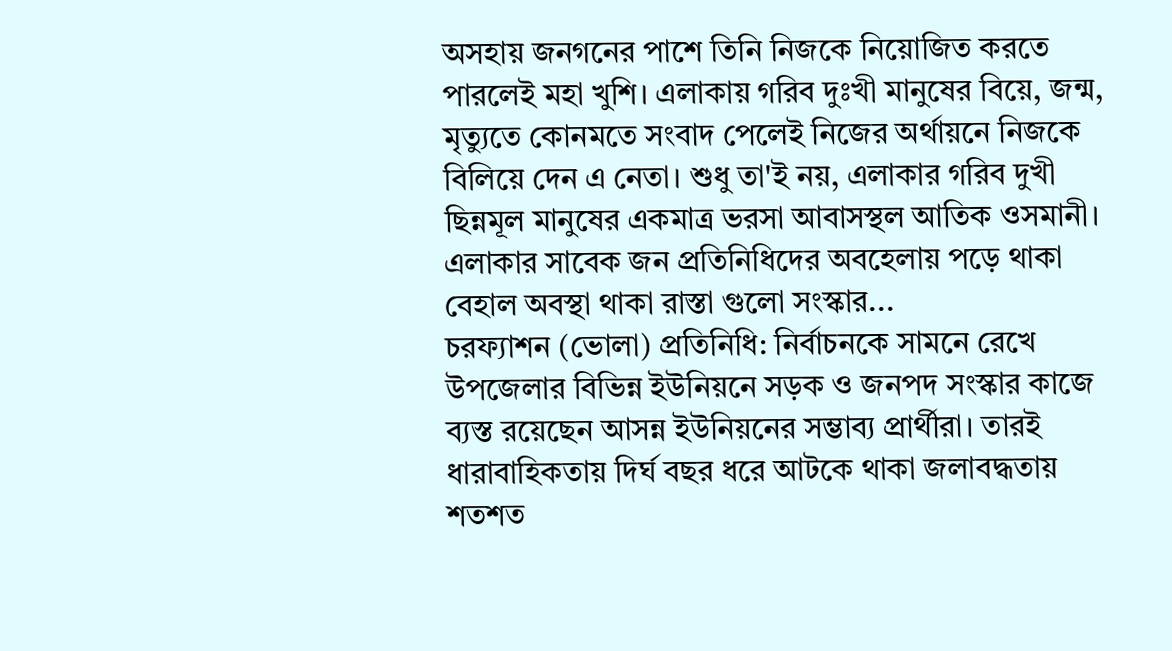অসহায় জনগনের পাশে তিনি নিজকে নিয়োজিত করতে পারলেই মহা খুশি। এলাকায় গরিব দুঃখী মানুষের বিয়ে, জন্ম, মৃত্যুতে কোনমতে সংবাদ পেলেই নিজের অর্থায়নে নিজকে বিলিয়ে দেন এ নেতা। শুধু তা'ই নয়, এলাকার গরিব দুখী ছিন্নমূল মানুষের একমাত্র ভরসা আবাসস্থল আতিক ওসমানী। এলাকার সাবেক জন প্রতিনিধিদের অবহেলায় পড়ে থাকা বেহাল অবস্থা থাকা রাস্তা গুলো সংস্কার...
চরফ্যাশন (ভোলা) প্রতিনিধি: নির্বাচনকে সামনে রেখে উপজেলার বিভিন্ন ইউনিয়নে সড়ক ও জনপদ সংস্কার কাজে ব্যস্ত রয়েছেন আসন্ন ইউনিয়নের সম্ভাব্য প্রার্থীরা। তারই ধারাবাহিকতায় দির্ঘ বছর ধরে আটকে থাকা জলাবদ্ধতায় শতশত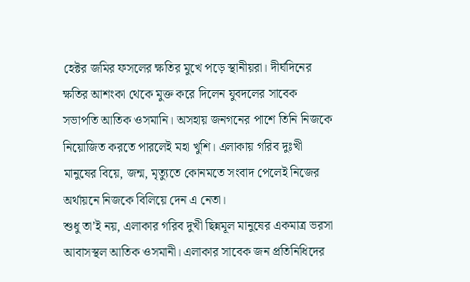হেক্টর জমির ফসলের ক্ষতির মুখে পড়ে স্থানীয়রা। দীর্ঘদিনের ক্ষতির আশংকা থেকে মুক্ত করে দিলেন যুবদলের সাবেক সভাপতি আতিক ওসমানি। অসহায় জনগনের পাশে তিনি নিজকে নিয়োজিত করতে পারলেই মহা খুশি। এলাকায় গরিব দুঃখী মানুষের বিয়ে, জন্ম, মৃত্যুতে কোনমতে সংবাদ পেলেই নিজের অর্থায়নে নিজকে বিলিয়ে দেন এ নেতা।
শুধু তা’ই নয়, এলাকার গরিব দুখী ছিন্নমূল মানুষের একমাত্র ভরসা আবাসস্থল আতিক ওসমানী। এলাকার সাবেক জন প্রতিনিধিদের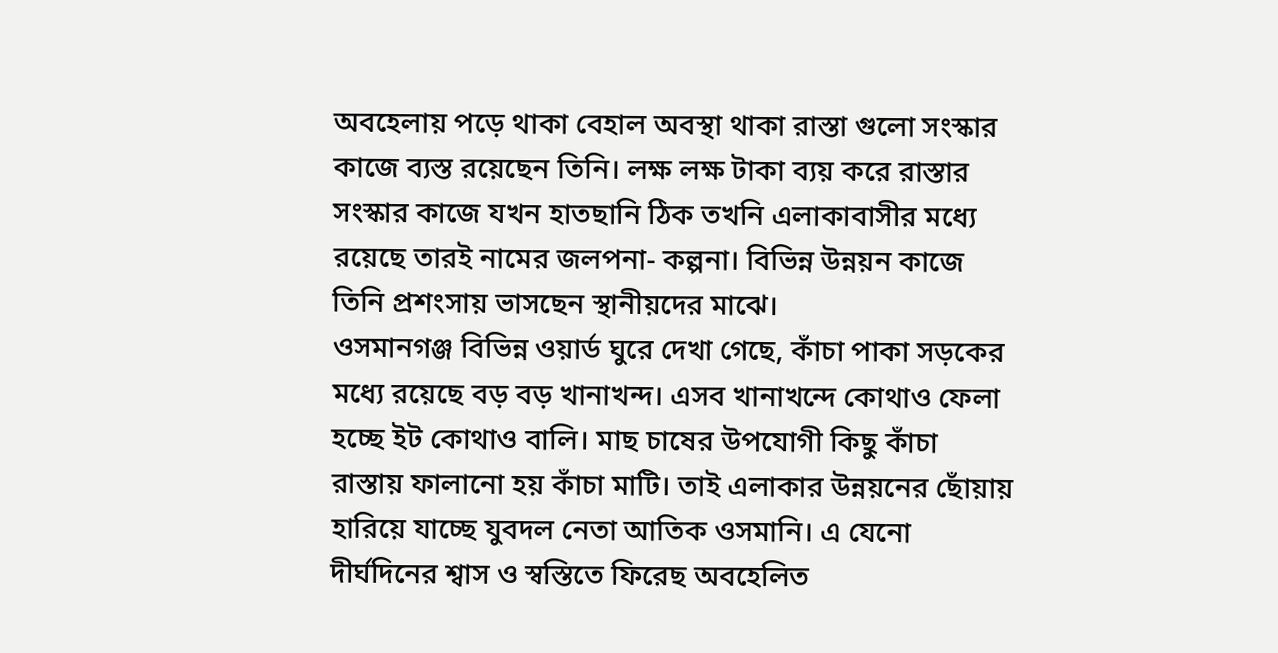অবহেলায় পড়ে থাকা বেহাল অবস্থা থাকা রাস্তা গুলো সংস্কার কাজে ব্যস্ত রয়েছেন তিনি। লক্ষ লক্ষ টাকা ব্যয় করে রাস্তার সংস্কার কাজে যখন হাতছানি ঠিক তখনি এলাকাবাসীর মধ্যে রয়েছে তারই নামের জলপনা- কল্পনা। বিভিন্ন উন্নয়ন কাজে তিনি প্রশংসায় ভাসছেন স্থানীয়দের মাঝে।
ওসমানগঞ্জ বিভিন্ন ওয়ার্ড ঘুরে দেখা গেছে, কাঁচা পাকা সড়কের মধ্যে রয়েছে বড় বড় খানাখন্দ। এসব খানাখন্দে কোথাও ফেলা হচ্ছে ইট কোথাও বালি। মাছ চাষের উপযোগী কিছু কাঁচা রাস্তায় ফালানো হয় কাঁচা মাটি। তাই এলাকার উন্নয়নের ছোঁয়ায় হারিয়ে যাচ্ছে যুবদল নেতা আতিক ওসমানি। এ যেনো দীর্ঘদিনের শ্বাস ও স্বস্তিতে ফিরেছ অবহেলিত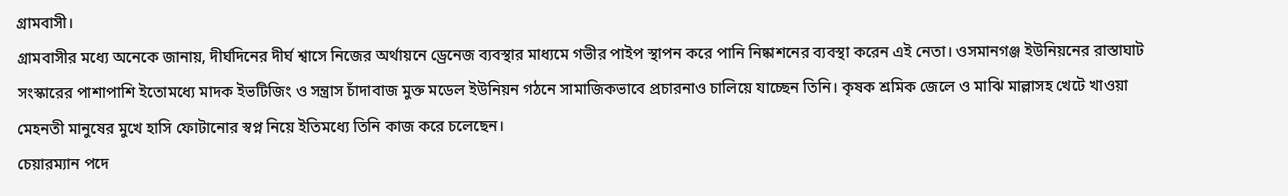গ্রামবাসী।
গ্রামবাসীর মধ্যে অনেকে জানায়, দীর্ঘদিনের দীর্ঘ শ্বাসে নিজের অর্থায়নে ড্রেনেজ ব্যবস্থার মাধ্যমে গভীর পাইপ স্থাপন করে পানি নিষ্কাশনের ব্যবস্থা করেন এই নেতা। ওসমানগঞ্জ ইউনিয়নের রাস্তাঘাট সংস্কারের পাশাপাশি ইতোমধ্যে মাদক ইভটিজিং ও সন্ত্রাস চাঁদাবাজ মুক্ত মডেল ইউনিয়ন গঠনে সামাজিকভাবে প্রচারনাও চালিয়ে যাচ্ছেন তিনি। কৃষক শ্রমিক জেলে ও মাঝি মাল্লাসহ খেটে খাওয়া মেহনতী মানুষের মুখে হাসি ফোটানোর স্বপ্ন নিয়ে ইতিমধ্যে তিনি কাজ করে চলেছেন।
চেয়ারম্যান পদে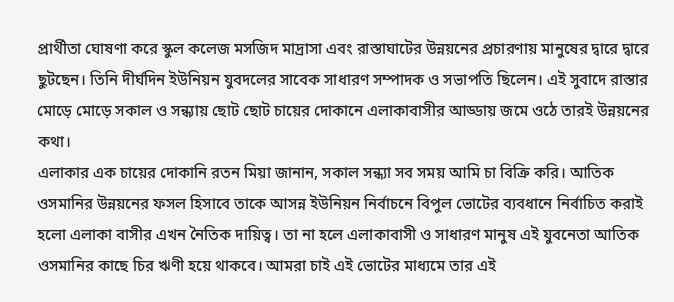প্রার্থীতা ঘোষণা করে স্কুল কলেজ মসজিদ মাদ্রাসা এবং রাস্তাঘাটের উন্নয়নের প্রচারণায় মানুষের দ্বারে দ্বারে ছুটছেন। তিনি দীর্ঘদিন ইউনিয়ন যুবদলের সাবেক সাধারণ সম্পাদক ও সভাপতি ছিলেন। এই সুবাদে রাস্তার মোড়ে মোড়ে সকাল ও সন্ধ্যায় ছোট ছোট চায়ের দোকানে এলাকাবাসীর আড্ডায় জমে ওঠে তারই উন্নয়নের কথা।
এলাকার এক চায়ের দোকানি রতন মিয়া জানান, সকাল সন্ধ্যা সব সময় আমি চা বিক্রি করি। আতিক ওসমানির উন্নয়নের ফসল হিসাবে তাকে আসন্ন ইউনিয়ন নির্বাচনে বিপুল ভোটের ব্যবধানে নির্বাচিত করাই হলো এলাকা বাসীর এখন নৈতিক দায়িত্ব। তা না হলে এলাকাবাসী ও সাধারণ মানুষ এই যুবনেতা আতিক ওসমানির কাছে চির ঋণী হয়ে থাকবে। আমরা চাই এই ভোটের মাধ্যমে তার এই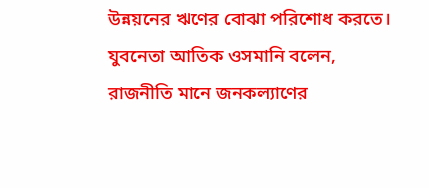উন্নয়নের ঋণের বোঝা পরিশোধ করতে।
যুবনেতা আতিক ওসমানি বলেন, রাজনীতি মানে জনকল্যাণের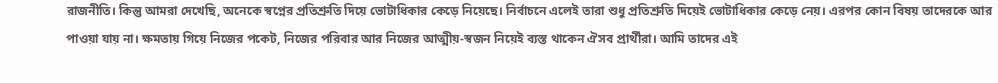রাজনীতি। কিন্তু আমরা দেখেছি, অনেকে স্বপ্নের প্রতিশ্রুতি দিয়ে ভোটাধিকার কেড়ে নিয়েছে। নির্বাচনে এলেই তারা শুধু প্রতিশ্রুতি দিয়েই ভোটাধিকার কেড়ে নেয়। এরপর কোন বিষয় তাদেরকে আর পাওয়া যায় না। ক্ষমতায় গিয়ে নিজের পকেট, নিজের পরিবার আর নিজের আত্মীয়-স্বজন নিয়েই ব্যস্ত থাকেন ঐসব প্রার্থীরা। আমি তাদের এই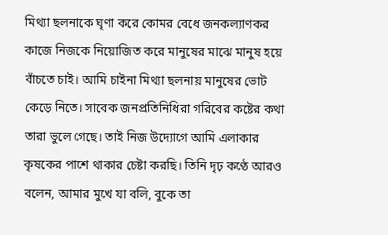মিথ্যা ছলনাকে ঘৃণা করে কোমর বেধে জনকল্যাণকর কাজে নিজকে নিয়োজিত করে মানুষের মাঝে মানুষ হয়ে বাঁচতে চাই। আমি চাইনা মিথ্যা ছলনায় মানুষের ভোট কেড়ে নিতে। সাবেক জনপ্রতিনিধিরা গরিবের কষ্টের কথা তারা ভুলে গেছে। তাই নিজ উদ্যোগে আমি এলাকার কৃষকের পাশে থাকার চেষ্টা করছি। তিনি দৃঢ় কণ্ঠে আরও বলেন, আমার মুখে যা বলি, বুকে তা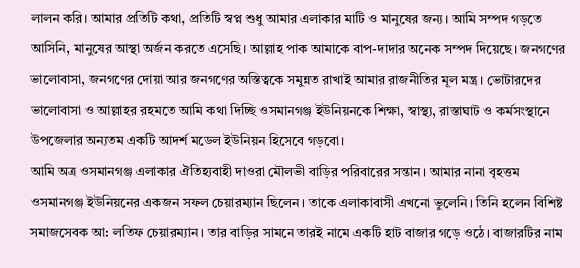লালন করি। আমার প্রতিটি কথা, প্রতিটি স্বপ্ন শুধু আমার এলাকার মাটি ও মানুষের জন্য। আমি সম্পদ গড়তে আসিনি, মানুষের আস্থা অর্জন করতে এসেছি। আল্লাহ পাক আমাকে বাপ-দাদার অনেক সম্পদ দিয়েছে। জনগণের ভালোবাসা, জনগণের দোয়া আর জনগণের অস্তিত্বকে সমুন্নত রাখাই আমার রাজনীতির মূল মন্ত্র। ভোটারদের ভালোবাসা ও আল্লাহর রহমতে আমি কথা দিচ্ছি ওসমানগঞ্জ ইউনিয়নকে শিক্ষা, স্বাস্থ্য, রাস্তাঘাট ও কর্মসংস্থানে উপজেলার অন্যতম একটি আদর্শ মডেল ইউনিয়ন হিসেবে গড়বো।
আমি অত্র ওসমানগঞ্জ এলাকার ঐতিহ্যবাহী দাওরা মৌলভী বাড়ির পরিবারের সন্তান। আমার নানা বৃহত্তম ওসমানগঞ্জ ইউনিয়নের একজন সফল চেয়ারম্যান ছিলেন। তাকে এলাকাবাসী এখনো ভুলেনি। তিনি হলেন বিশিষ্ট সমাজসেবক আ: লতিফ চেয়ারম্যান। তার বাড়ির সামনে তারই নামে একটি হাট বাজার গড়ে ওঠে। বাজারটির নাম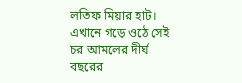লতিফ মিয়ার হাট। এখানে গড়ে ওঠে সেই চর আমলের দীর্ঘ বছরের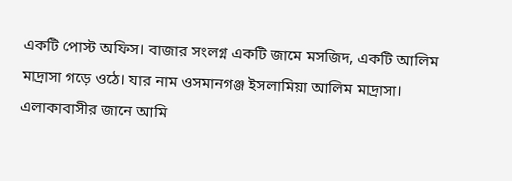একটি পোস্ট অফিস। বাজার সংলগ্ন একটি জামে মসজিদ, একটি আলিম মাদ্রাসা গড়ে ওঠে। যার নাম ওসমানগঞ্জ ইসলামিয়া আলিম মাদ্রাসা। এলাকাবাসীর জানে আমি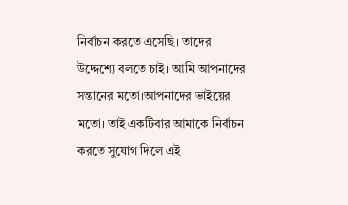নির্বাচন করতে এসেছি। তাদের উদ্দেশ্যে বলতে চাই। আমি আপনাদের সন্তানের মতো।আপনাদের ভাইয়ের মতো। তাই একটিবার আমাকে নির্বাচন করতে সুযোগ দিলে এই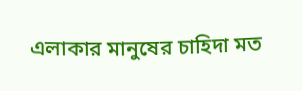এলাকার মানুষের চাহিদা মত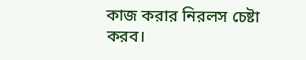কাজ করার নিরলস চেষ্টা করব।